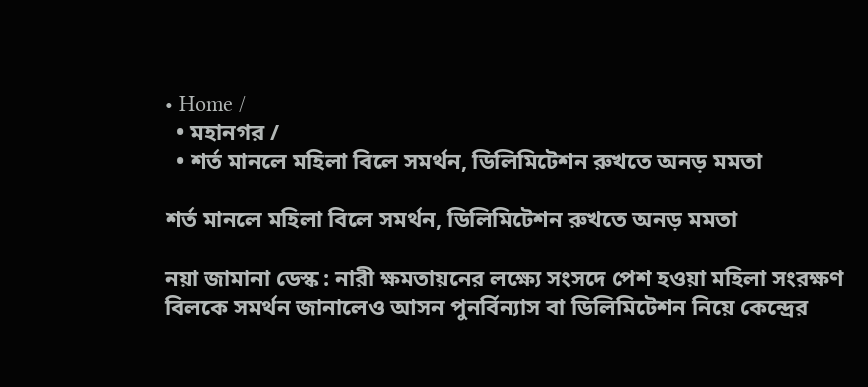• Home /
  • মহানগর /
  • শর্ত মানলে মহিলা বিলে সমর্থন, ডিলিমিটেশন রুখতে অনড় মমতা

শর্ত মানলে মহিলা বিলে সমর্থন, ডিলিমিটেশন রুখতে অনড় মমতা

নয়া জামানা ডেস্ক : নারী ক্ষমতায়নের লক্ষ্যে সংসদে পেশ হওয়া মহিলা সংরক্ষণ বিলকে সমর্থন জানালেও আসন পুনর্বিন্যাস বা ডিলিমিটেশন নিয়ে কেন্দ্রের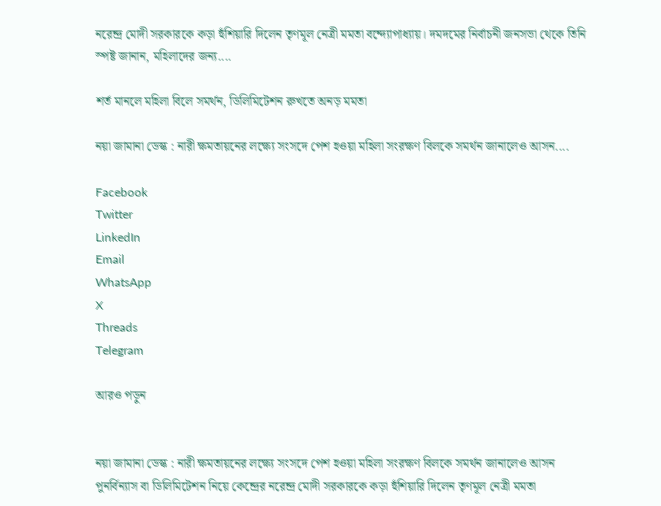নরেন্দ্র মোদী সরকারকে কড়া হুঁশিয়ারি দিলেন তৃণমূল নেত্রী মমতা বন্দ্যোপাধ্যায়। দমদমের নির্বাচনী জনসভা থেকে তিনি স্পষ্ট জানান, মহিলাদের জন্য....

শর্ত মানলে মহিলা বিলে সমর্থন, ডিলিমিটেশন রুখতে অনড় মমতা

নয়া জামানা ডেস্ক : নারী ক্ষমতায়নের লক্ষ্যে সংসদে পেশ হওয়া মহিলা সংরক্ষণ বিলকে সমর্থন জানালেও আসন....

Facebook
Twitter
LinkedIn
Email
WhatsApp
X
Threads
Telegram

আরও পড়ুন


নয়া জামানা ডেস্ক : নারী ক্ষমতায়নের লক্ষ্যে সংসদে পেশ হওয়া মহিলা সংরক্ষণ বিলকে সমর্থন জানালেও আসন পুনর্বিন্যাস বা ডিলিমিটেশন নিয়ে কেন্দ্রের নরেন্দ্র মোদী সরকারকে কড়া হুঁশিয়ারি দিলেন তৃণমূল নেত্রী মমতা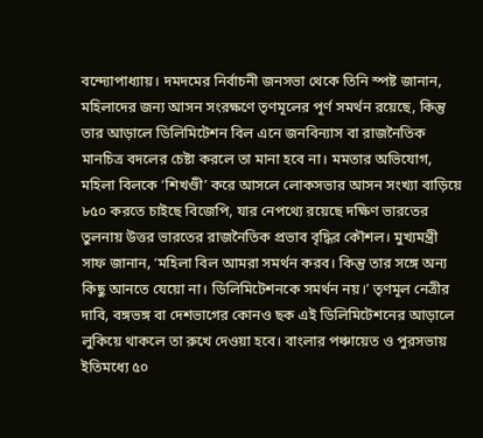বন্দ্যোপাধ্যায়। দমদমের নির্বাচনী জনসভা থেকে তিনি স্পষ্ট জানান, মহিলাদের জন্য আসন সংরক্ষণে তৃণমূলের পূর্ণ সমর্থন রয়েছে, কিন্তু তার আড়ালে ডিলিমিটেশন বিল এনে জনবিন্যাস বা রাজনৈতিক মানচিত্র বদলের চেষ্টা করলে তা মানা হবে না। মমতার অভিযোগ, মহিলা বিলকে ‘শিখণ্ডী’ করে আসলে লোকসভার আসন সংখ্যা বাড়িয়ে ৮৫০ করতে চাইছে বিজেপি, যার নেপথ্যে রয়েছে দক্ষিণ ভারতের তুলনায় উত্তর ভারতের রাজনৈতিক প্রভাব বৃদ্ধির কৌশল। মুখ্যমন্ত্রী সাফ জানান, ‘মহিলা বিল আমরা সমর্থন করব। কিন্তু তার সঙ্গে অন্য কিছু আনতে যেয়ো না। ডিলিমিটেশনকে সমর্থন নয়।’ তৃণমূল নেত্রীর দাবি, বঙ্গভঙ্গ বা দেশভাগের কোনও ছক এই ডিলিমিটেশনের আড়ালে লুকিয়ে থাকলে তা রুখে দেওয়া হবে। বাংলার পঞ্চায়েত ও পুরসভায় ইতিমধ্যে ৫০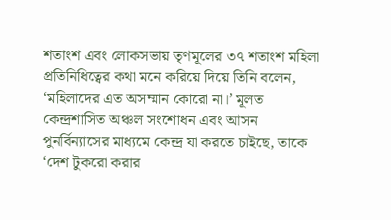শতাংশ এবং লোকসভায় তৃণমূলের ৩৭ শতাংশ মহিলা প্রতিনিধিত্বের কথা মনে করিয়ে দিয়ে তিনি বলেন, ‘মহিলাদের এত অসম্মান কোরো না।’ মূলত কেন্দ্রশাসিত অঞ্চল সংশোধন এবং আসন পুনর্বিন্যাসের মাধ্যমে কেন্দ্র যা করতে চাইছে, তাকে ‘দেশ টুকরো করার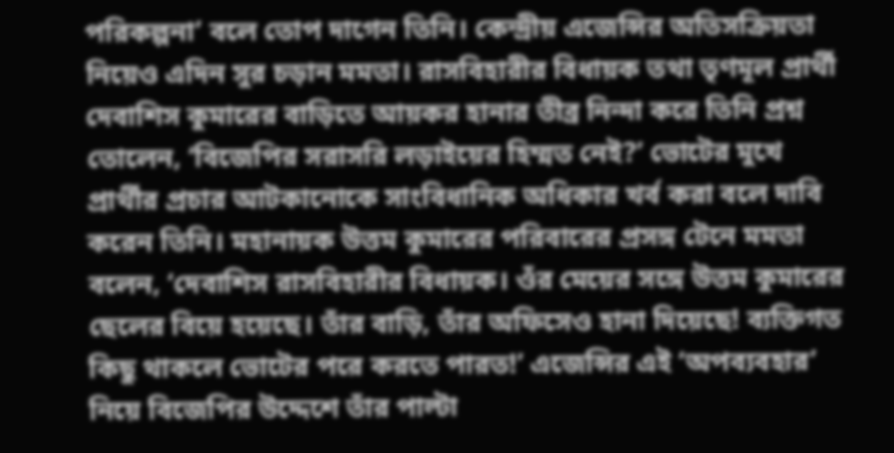পরিকল্পনা’ বলে তোপ দাগেন তিনি। কেন্দ্রীয় এজেন্সির অতিসক্রিয়তা নিয়েও এদিন সুর চড়ান মমতা। রাসবিহারীর বিধায়ক তথা তৃণমূল প্রার্থী দেবাশিস কুমারের বাড়িতে আয়কর হানার তীব্র নিন্দা করে তিনি প্রশ্ন তোলেন, ‘বিজেপির সরাসরি লড়াইয়ের হিম্মত নেই?’ ভোটের মুখে প্রার্থীর প্রচার আটকানোকে সাংবিধানিক অধিকার খর্ব করা বলে দাবি করেন তিনি। মহানায়ক উত্তম কুমারের পরিবারের প্রসঙ্গ টেনে মমতা বলেন, ‘দেবাশিস রাসবিহারীর বিধায়ক। ওঁর মেয়ের সঙ্গে উত্তম কুমারের ছেলের বিয়ে হয়েছে। তাঁর বাড়ি, তাঁর অফিসেও হানা দিয়েছে! ব্যক্তিগত কিছু থাকলে ভোটের পরে করতে পারত!’ এজেন্সির এই ‘অপব্যবহার’ নিয়ে বিজেপির উদ্দেশে তাঁর পাল্টা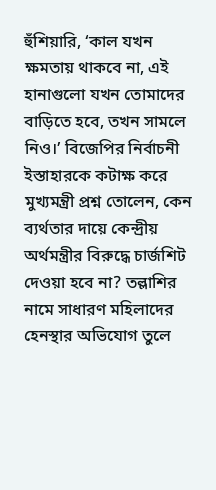হুঁশিয়ারি, ‘কাল যখন ক্ষমতায় থাকবে না, এই হানাগুলো যখন তোমাদের বাড়িতে হবে, তখন সামলে নিও।’ বিজেপির নির্বাচনী ইস্তাহারকে কটাক্ষ করে মুখ্যমন্ত্রী প্রশ্ন তোলেন, কেন ব্যর্থতার দায়ে কেন্দ্রীয় অর্থমন্ত্রীর বিরুদ্ধে চার্জশিট দেওয়া হবে না? তল্লাশির নামে সাধারণ মহিলাদের হেনস্থার অভিযোগ তুলে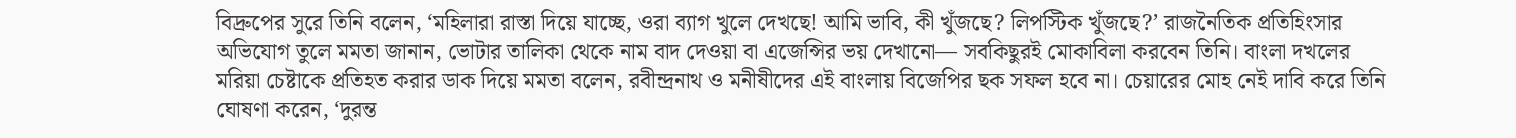বিদ্রুপের সুরে তিনি বলেন, ‘মহিলারা রাস্তা দিয়ে যাচ্ছে, ওরা ব্যাগ খুলে দেখছে! আমি ভাবি, কী খুঁজছে? লিপস্টিক খুঁজছে?’ রাজনৈতিক প্রতিহিংসার অভিযোগ তুলে মমতা জানান, ভোটার তালিকা থেকে নাম বাদ দেওয়া বা এজেন্সির ভয় দেখানো— সবকিছুরই মোকাবিলা করবেন তিনি। বাংলা দখলের মরিয়া চেষ্টাকে প্রতিহত করার ডাক দিয়ে মমতা বলেন, রবীন্দ্রনাথ ও মনীষীদের এই বাংলায় বিজেপির ছক সফল হবে না। চেয়ারের মোহ নেই দাবি করে তিনি ঘোষণা করেন, ‘দুরন্ত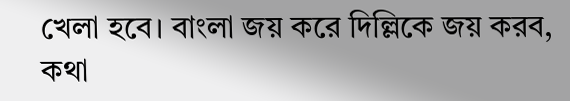খেলা হবে। বাংলা জয় করে দিল্লিকে জয় করব, কথা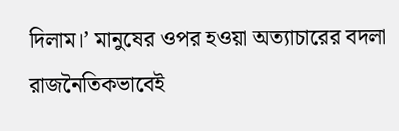দিলাম।’ মানুষের ওপর হওয়া অত্যাচারের বদলা রাজনৈতিকভাবেই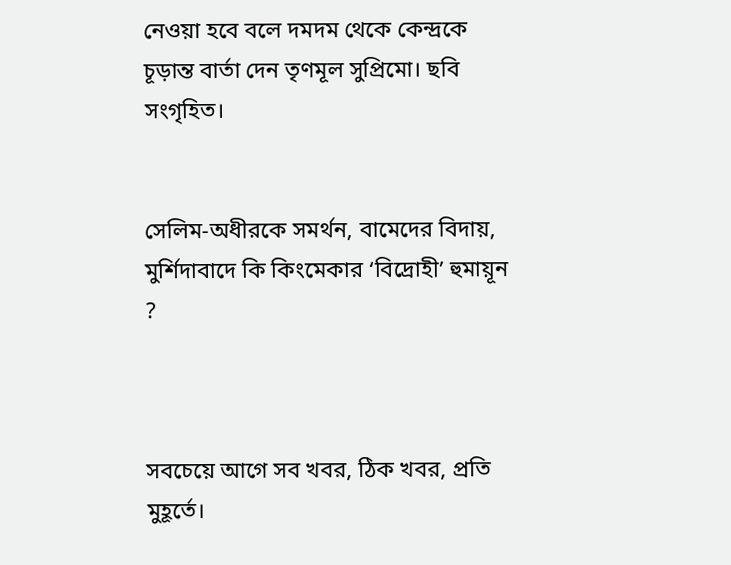নেওয়া হবে বলে দমদম থেকে কেন্দ্রকে চূড়ান্ত বার্তা দেন তৃণমূল সুপ্রিমো। ছবি সংগৃহিত।


সেলিম-অধীরকে সমর্থন, বামেদের বিদায়, মুর্শিদাবাদে কি কিংমেকার ‘বিদ্রোহী’ হুমায়ূন ?



সবচেয়ে আগে সব খবর, ঠিক খবর, প্রতি মুহূর্তে।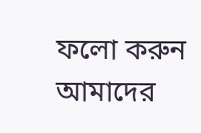ফলো করুন আমাদের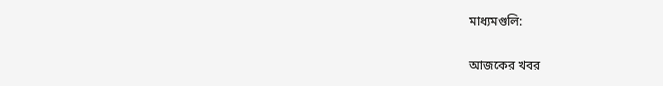মাধ্যমগুলি:

আজকের খবর